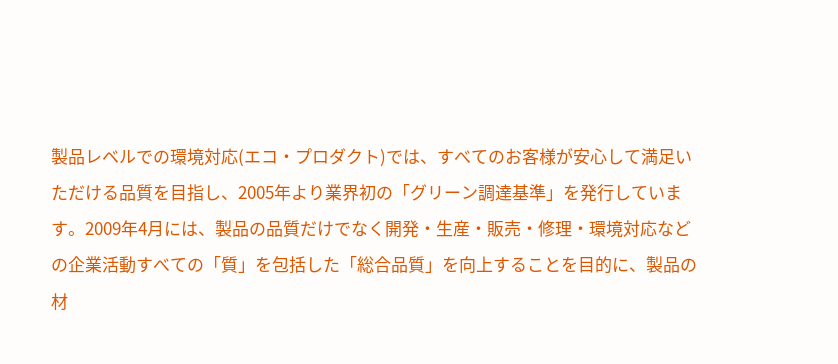製品レベルでの環境対応(エコ・プロダクト)では、すべてのお客様が安心して満足いただける品質を目指し、2005年より業界初の「グリーン調達基準」を発行しています。2009年4月には、製品の品質だけでなく開発・生産・販売・修理・環境対応などの企業活動すべての「質」を包括した「総合品質」を向上することを目的に、製品の材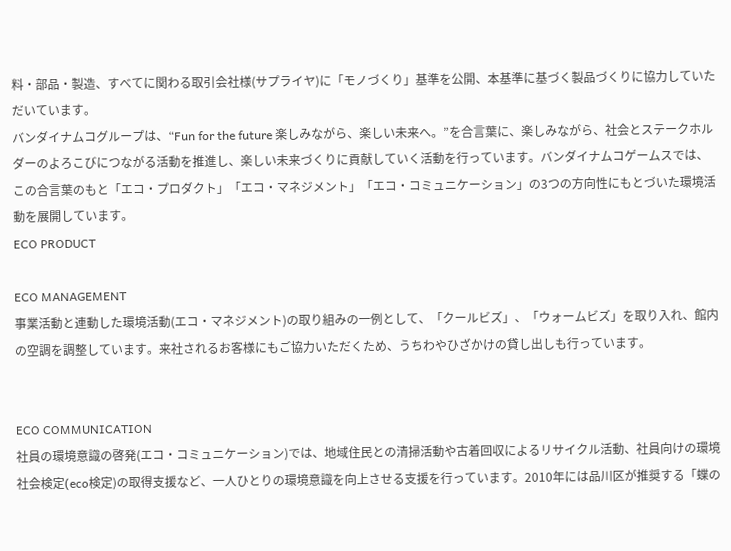料・部品・製造、すべてに関わる取引会社様(サプライヤ)に「モノづくり」基準を公開、本基準に基づく製品づくりに協力していただいています。
バンダイナムコグループは、“Fun for the future 楽しみながら、楽しい未来へ。”を合言葉に、楽しみながら、社会とステークホルダーのよろこびにつながる活動を推進し、楽しい未来づくりに貢献していく活動を行っています。バンダイナムコゲームスでは、この合言葉のもと「エコ・プロダクト」「エコ・マネジメント」「エコ・コミュニケーション」の3つの方向性にもとづいた環境活動を展開しています。
ECO PRODUCT

ECO MANAGEMENT
事業活動と連動した環境活動(エコ・マネジメント)の取り組みの一例として、「クールビズ」、「ウォームビズ」を取り入れ、館内の空調を調整しています。来社されるお客様にもご協力いただくため、うちわやひざかけの貸し出しも行っています。


ECO COMMUNICATION
社員の環境意識の啓発(エコ・コミュニケーション)では、地域住民との清掃活動や古着回収によるリサイクル活動、社員向けの環境社会検定(eco検定)の取得支援など、一人ひとりの環境意識を向上させる支援を行っています。2010年には品川区が推奨する「蝶の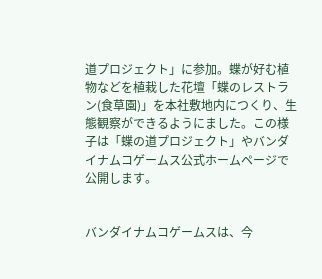道プロジェクト」に参加。蝶が好む植物などを植栽した花壇「蝶のレストラン(食草園)」を本社敷地内につくり、生態観察ができるようにました。この様子は「蝶の道プロジェクト」やバンダイナムコゲームス公式ホームページで公開します。


バンダイナムコゲームスは、今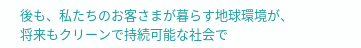後も、私たちのお客さまが暮らす地球環境が、
将来もクリーンで持続可能な社会で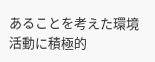あることを考えた環境活動に積極的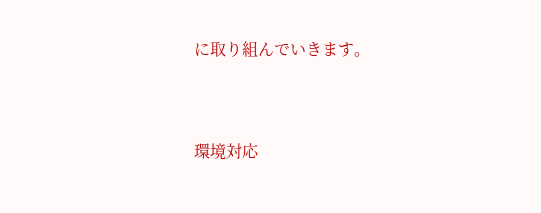に取り組んでいきます。




環境対応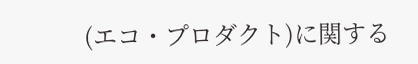(エコ・プロダクト)に関する